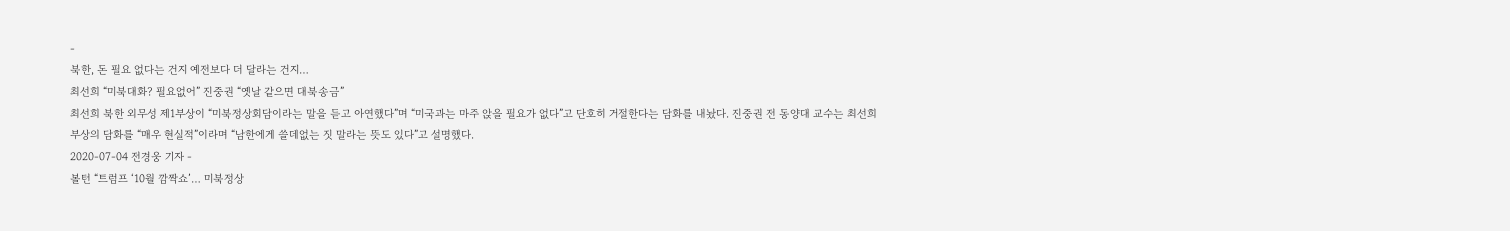-
북한, 돈 필요 없다는 건지 예전보다 더 달라는 건지…
최선희 “미북대화? 필요없어” 진중권 “옛날 같으면 대북송금”
최선희 북한 외무성 제1부상이 “미북정상회담이라는 말을 듣고 아연했다”며 “미국과는 마주 앉을 필요가 없다”고 단호히 거절한다는 담화를 내놨다. 진중권 전 동양대 교수는 최선희 부상의 담화를 “매우 현실적”이라며 “남한에게 쓸데없는 짓 말라는 뜻도 있다”고 설명했다.
2020-07-04 전경웅 기자 -
볼턴 “트럼프 ‘10월 깜짝쇼’… 미북정상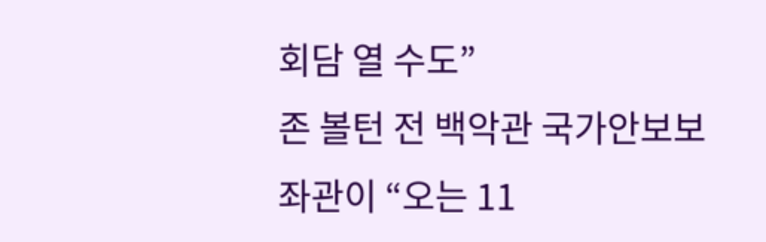회담 열 수도”
존 볼턴 전 백악관 국가안보보좌관이 “오는 11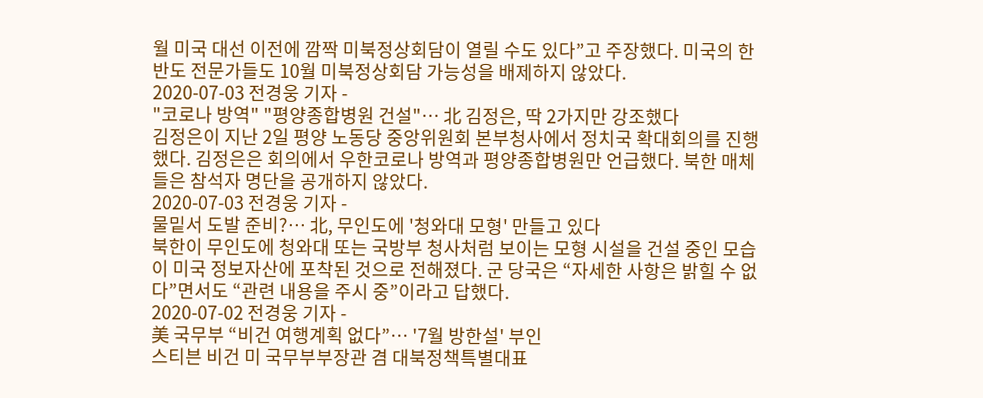월 미국 대선 이전에 깜짝 미북정상회담이 열릴 수도 있다”고 주장했다. 미국의 한반도 전문가들도 10월 미북정상회담 가능성을 배제하지 않았다.
2020-07-03 전경웅 기자 -
"코로나 방역" "평양종합병원 건설"… 北 김정은, 딱 2가지만 강조했다
김정은이 지난 2일 평양 노동당 중앙위원회 본부청사에서 정치국 확대회의를 진행했다. 김정은은 회의에서 우한코로나 방역과 평양종합병원만 언급했다. 북한 매체들은 참석자 명단을 공개하지 않았다.
2020-07-03 전경웅 기자 -
물밑서 도발 준비?… 北, 무인도에 '청와대 모형' 만들고 있다
북한이 무인도에 청와대 또는 국방부 청사처럼 보이는 모형 시설을 건설 중인 모습이 미국 정보자산에 포착된 것으로 전해졌다. 군 당국은 “자세한 사항은 밝힐 수 없다”면서도 “관련 내용을 주시 중”이라고 답했다.
2020-07-02 전경웅 기자 -
美 국무부 “비건 여행계획 없다”… '7월 방한설' 부인
스티븐 비건 미 국무부부장관 겸 대북정책특별대표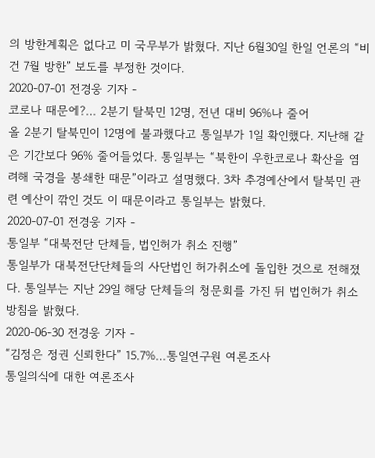의 방한계획은 없다고 미 국무부가 밝혔다. 지난 6월30일 한일 언론의 “비건 7월 방한” 보도를 부정한 것이다.
2020-07-01 전경웅 기자 -
코로나 때문에?… 2분기 탈북민 12명, 전년 대비 96%나 줄어
올 2분기 탈북민이 12명에 불과했다고 통일부가 1일 확인했다. 지난해 같은 기간보다 96% 줄어들었다. 통일부는 “북한이 우한코로나 확산을 염려해 국경을 봉쇄한 때문”이라고 설명했다. 3차 추경예산에서 탈북민 관련 예산이 깎인 것도 이 때문이라고 통일부는 밝혔다.
2020-07-01 전경웅 기자 -
통일부 “대북전단 단체들, 법인허가 취소 진행”
통일부가 대북전단단체들의 사단법인 허가취소에 돌입한 것으로 전해졌다. 통일부는 지난 29일 해당 단체들의 청문회를 가진 뒤 법인허가 취소방침을 밝혔다.
2020-06-30 전경웅 기자 -
“김정은 정권 신뢰한다” 15.7%…통일연구원 여론조사
통일의식에 대한 여론조사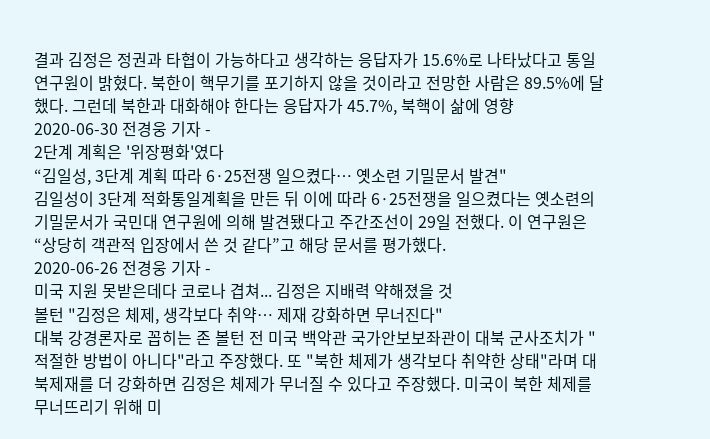결과 김정은 정권과 타협이 가능하다고 생각하는 응답자가 15.6%로 나타났다고 통일연구원이 밝혔다. 북한이 핵무기를 포기하지 않을 것이라고 전망한 사람은 89.5%에 달했다. 그런데 북한과 대화해야 한다는 응답자가 45.7%, 북핵이 삶에 영향
2020-06-30 전경웅 기자 -
2단계 계획은 '위장평화'였다
“김일성, 3단계 계획 따라 6·25전쟁 일으켰다… 옛소련 기밀문서 발견"
김일성이 3단계 적화통일계획을 만든 뒤 이에 따라 6·25전쟁을 일으켰다는 옛소련의 기밀문서가 국민대 연구원에 의해 발견됐다고 주간조선이 29일 전했다. 이 연구원은 “상당히 객관적 입장에서 쓴 것 같다”고 해당 문서를 평가했다.
2020-06-26 전경웅 기자 -
미국 지원 못받은데다 코로나 겹쳐... 김정은 지배력 약해졌을 것
볼턴 "김정은 체제, 생각보다 취약… 제재 강화하면 무너진다"
대북 강경론자로 꼽히는 존 볼턴 전 미국 백악관 국가안보보좌관이 대북 군사조치가 "적절한 방법이 아니다"라고 주장했다. 또 "북한 체제가 생각보다 취약한 상태"라며 대북제재를 더 강화하면 김정은 체제가 무너질 수 있다고 주장했다. 미국이 북한 체제를 무너뜨리기 위해 미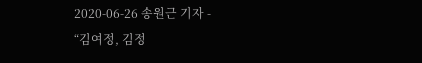2020-06-26 송원근 기자 -
“김여정, 김정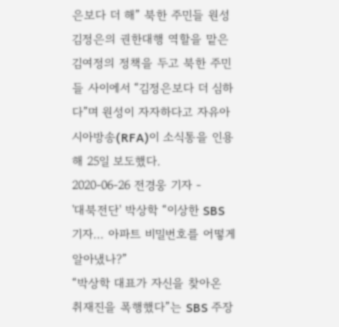은보다 더 해” 북한 주민들 원성
김정은의 권한대행 역할을 맡은 김여정의 정책을 두고 북한 주민들 사이에서 “김정은보다 더 심하다”며 원성이 자자하다고 자유아시아방송(RFA)이 소식통을 인용해 25일 보도했다.
2020-06-26 전경웅 기자 -
'대북전단' 박상학 “이상한 SBS 기자… 아파트 비밀번호를 어떻게 알아냈나?”
“박상학 대표가 자신을 찾아온 취재진을 폭행했다”는 SBS 주장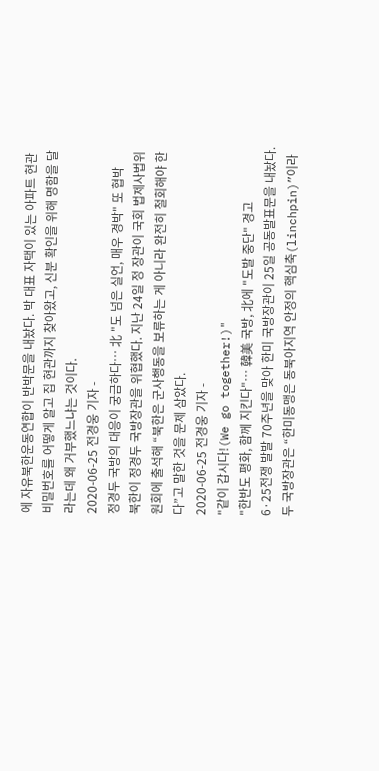에 자유북한운동연합이 반박문을 내놨다. 박 대표 자택이 있는 아파트 현관 비밀번호를 어떻게 알고 집 현관까지 찾아왔고, 신분 확인을 위해 명함을 달라는데 왜 거부했느냐는 것이다.
2020-06-25 전경웅 기자 -
정경두 국방의 대응이 궁금하다… 北 "도 넘은 실언, 매우 경박" 또 협박
북한이 정경두 국방장관을 위협했다. 지난 24일 정 장관이 국회 법제사법위원회에 출석해 “북한은 군사행동을 보류하는 게 아니라 완전히 철회해야 한다”고 말한 것을 문제 삼았다.
2020-06-25 전경웅 기자 -
"같이 갑시다!(We go together!)"
"한반도 평화, 함께 지킨다"… 韓美 국방, 北에 "도발 중단" 경고
6·25전쟁 발발 70주년을 맞아 한미 국방장관이 25일 공동발표문을 내놨다. 두 국방장관은 “한미동맹은 동북아지역 안정의 핵심축(linchpin)”이라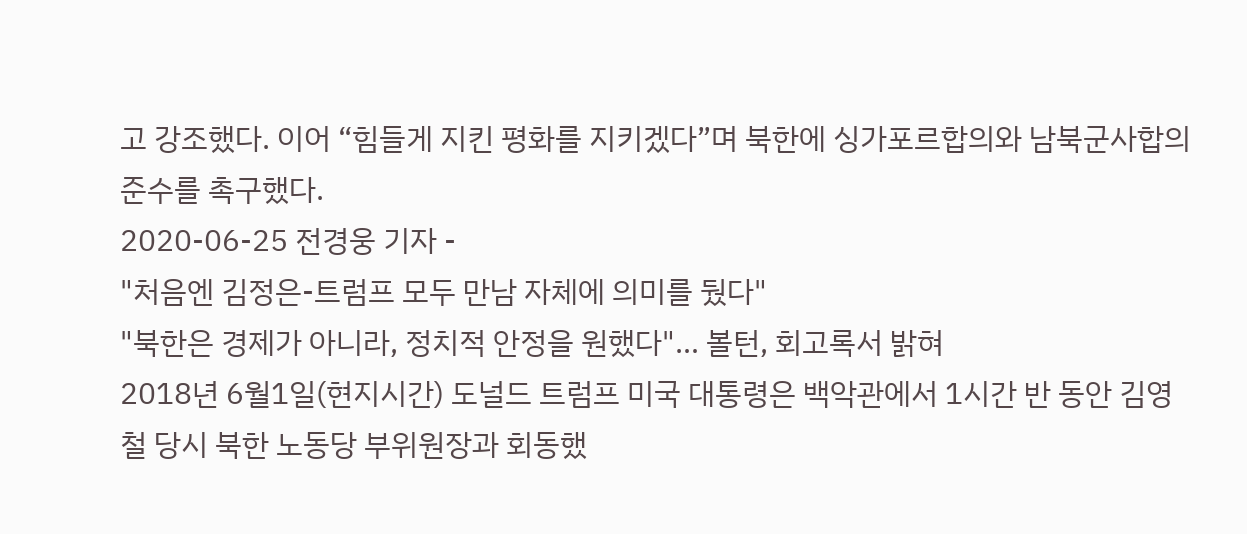고 강조했다. 이어 “힘들게 지킨 평화를 지키겠다”며 북한에 싱가포르합의와 남북군사합의 준수를 촉구했다.
2020-06-25 전경웅 기자 -
"처음엔 김정은-트럼프 모두 만남 자체에 의미를 뒀다"
"북한은 경제가 아니라, 정치적 안정을 원했다"… 볼턴, 회고록서 밝혀
2018년 6월1일(현지시간) 도널드 트럼프 미국 대통령은 백악관에서 1시간 반 동안 김영철 당시 북한 노동당 부위원장과 회동했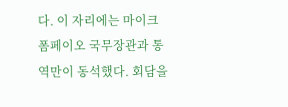다. 이 자리에는 마이크 폼페이오 국무장관과 통역만이 동석했다. 회담을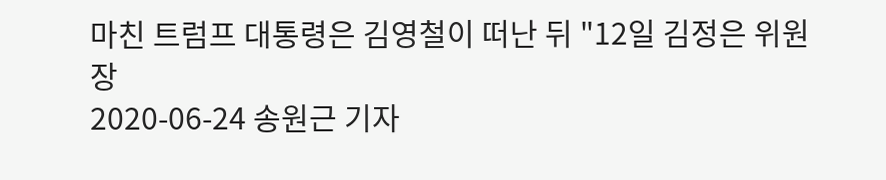마친 트럼프 대통령은 김영철이 떠난 뒤 "12일 김정은 위원장
2020-06-24 송원근 기자